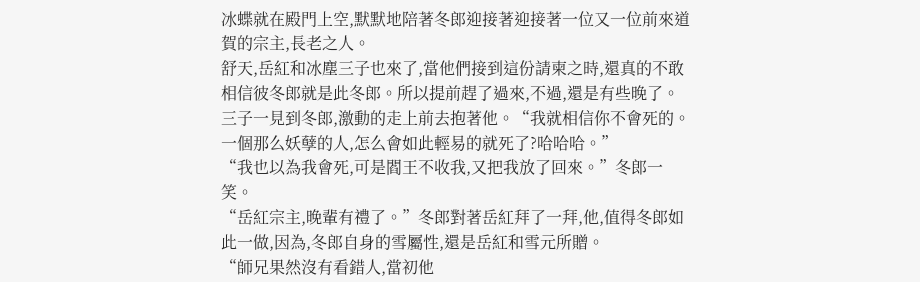冰蝶就在殿門上空,默默地陪著冬郎迎接著迎接著一位又一位前來道賀的宗主,長老之人。
舒天,岳紅和冰塵三子也來了,當他們接到這份請柬之時,還真的不敢相信彼冬郎就是此冬郎。所以提前趕了過來,不過,還是有些晚了。
三子一見到冬郎,激動的走上前去抱著他。“我就相信你不會死的。一個那么妖孽的人,怎么會如此輕易的就死了?哈哈哈。”
“我也以為我會死,可是閻王不收我,又把我放了回來。”冬郎一笑。
“岳紅宗主,晚輩有禮了。”冬郎對著岳紅拜了一拜,他,值得冬郎如此一做,因為,冬郎自身的雪屬性,還是岳紅和雪元所贈。
“師兄果然沒有看錯人,當初他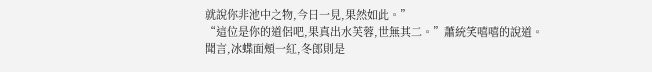就說你非池中之物,今日一見,果然如此。”
“這位是你的道侶吧,果真出水芙蓉,世無其二。”蕭統笑嘻嘻的說道。
聞言,冰蝶面頰一紅,冬郎則是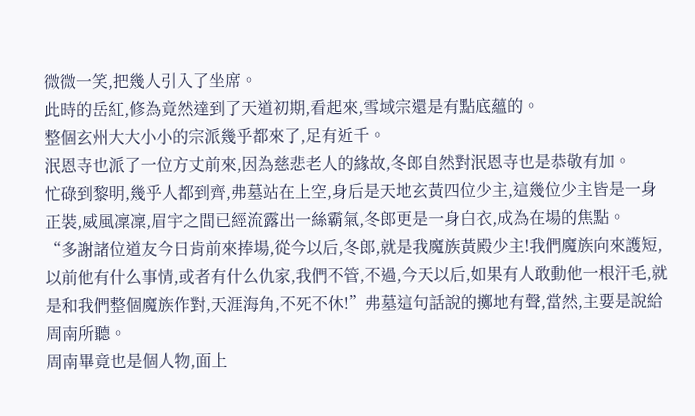微微一笑,把幾人引入了坐席。
此時的岳紅,修為竟然達到了天道初期,看起來,雪域宗還是有點底蘊的。
整個玄州大大小小的宗派幾乎都來了,足有近千。
泯恩寺也派了一位方丈前來,因為慈悲老人的緣故,冬郎自然對泯恩寺也是恭敬有加。
忙碌到黎明,幾乎人都到齊,弗墓站在上空,身后是天地玄黃四位少主,這幾位少主皆是一身正裝,威風凜凜,眉宇之間已經流露出一絲霸氣,冬郎更是一身白衣,成為在場的焦點。
“多謝諸位道友今日肯前來捧場,從今以后,冬郎,就是我魔族黃殿少主!我們魔族向來護短,以前他有什么事情,或者有什么仇家,我們不管,不過,今天以后,如果有人敢動他一根汗毛,就是和我們整個魔族作對,天涯海角,不死不休!”弗墓這句話說的擲地有聲,當然,主要是說給周南所聽。
周南畢竟也是個人物,面上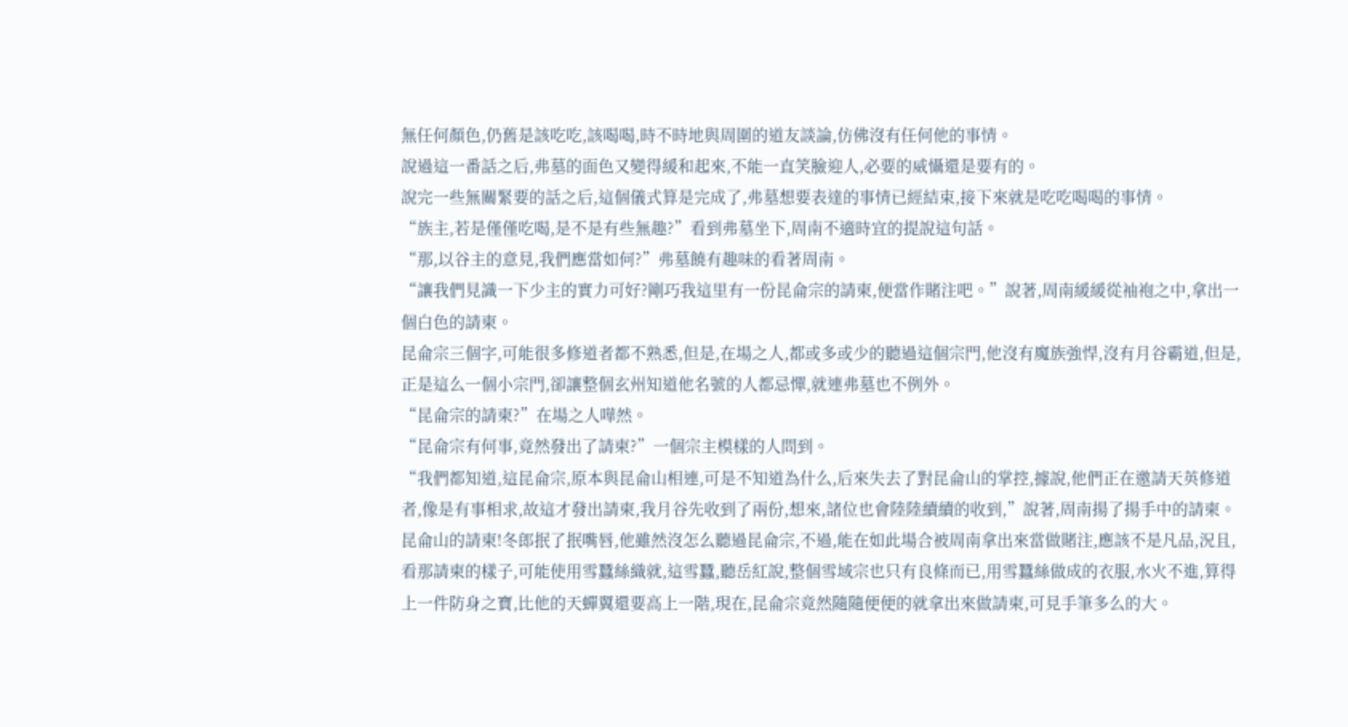無任何顏色,仍舊是該吃吃,該喝喝,時不時地與周圍的道友談論,仿佛沒有任何他的事情。
說過這一番話之后,弗墓的面色又變得緩和起來,不能一直笑臉迎人,必要的威懾還是要有的。
說完一些無關緊要的話之后,這個儀式算是完成了,弗墓想要表達的事情已經結束,接下來就是吃吃喝喝的事情。
“族主,若是僅僅吃喝,是不是有些無趣?”看到弗墓坐下,周南不適時宜的提說這句話。
“那,以谷主的意見,我們應當如何?”弗墓饒有趣味的看著周南。
“讓我們見識一下少主的實力可好?剛巧我這里有一份昆侖宗的請柬,便當作賭注吧。”說著,周南緩緩從袖袍之中,拿出一個白色的請柬。
昆侖宗三個字,可能很多修道者都不熟悉,但是,在場之人,都或多或少的聽過這個宗門,他沒有魔族強悍,沒有月谷霸道,但是,正是這么一個小宗門,卻讓整個玄州知道他名號的人都忌憚,就連弗墓也不例外。
“昆侖宗的請柬?”在場之人嘩然。
“昆侖宗有何事,竟然發出了請柬?”一個宗主模樣的人問到。
“我們都知道,這昆侖宗,原本與昆侖山相連,可是不知道為什么,后來失去了對昆侖山的掌控,據說,他們正在邀請天英修道者,像是有事相求,故這才發出請柬,我月谷先收到了兩份,想來,諸位也會陸陸續續的收到,”說著,周南揚了揚手中的請柬。
昆侖山的請柬!冬郎抿了抿嘴唇,他雖然沒怎么聽過昆侖宗,不過,能在如此場合被周南拿出來當做賭注,應該不是凡品,況且,看那請柬的樣子,可能使用雪蠶絲織就,這雪蠶,聽岳紅說,整個雪域宗也只有良條而已,用雪蠶絲做成的衣服,水火不進,算得上一件防身之寶,比他的天蟬翼還要高上一階,現在,昆侖宗竟然隨隨便便的就拿出來做請柬,可見手筆多么的大。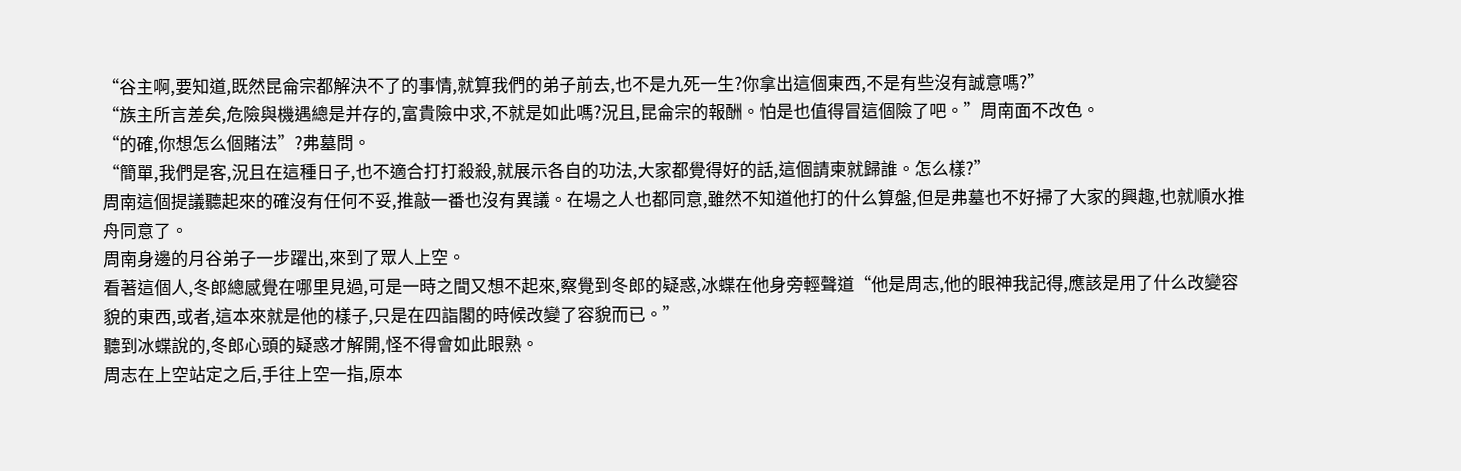“谷主啊,要知道,既然昆侖宗都解決不了的事情,就算我們的弟子前去,也不是九死一生?你拿出這個東西,不是有些沒有誠意嗎?”
“族主所言差矣,危險與機遇總是并存的,富貴險中求,不就是如此嗎?況且,昆侖宗的報酬。怕是也值得冒這個險了吧。”周南面不改色。
“的確,你想怎么個賭法”?弗墓問。
“簡單,我們是客,況且在這種日子,也不適合打打殺殺,就展示各自的功法,大家都覺得好的話,這個請柬就歸誰。怎么樣?”
周南這個提議聽起來的確沒有任何不妥,推敲一番也沒有異議。在場之人也都同意,雖然不知道他打的什么算盤,但是弗墓也不好掃了大家的興趣,也就順水推舟同意了。
周南身邊的月谷弟子一步躍出,來到了眾人上空。
看著這個人,冬郎總感覺在哪里見過,可是一時之間又想不起來,察覺到冬郎的疑惑,冰蝶在他身旁輕聲道“他是周志,他的眼神我記得,應該是用了什么改變容貌的東西,或者,這本來就是他的樣子,只是在四詣閣的時候改變了容貌而已。”
聽到冰蝶說的,冬郎心頭的疑惑才解開,怪不得會如此眼熟。
周志在上空站定之后,手往上空一指,原本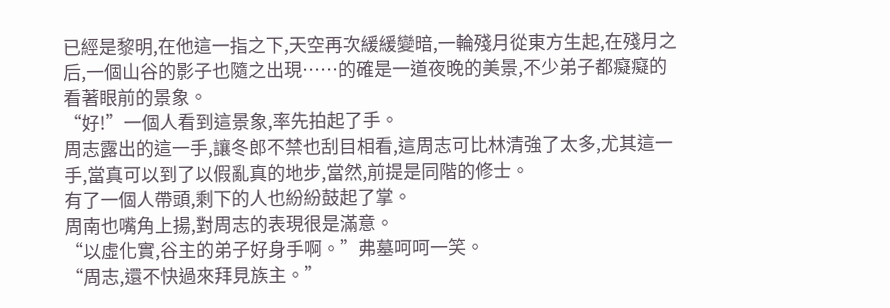已經是黎明,在他這一指之下,天空再次緩緩變暗,一輪殘月從東方生起,在殘月之后,一個山谷的影子也隨之出現……的確是一道夜晚的美景,不少弟子都癡癡的看著眼前的景象。
“好!”一個人看到這景象,率先拍起了手。
周志露出的這一手,讓冬郎不禁也刮目相看,這周志可比林清強了太多,尤其這一手,當真可以到了以假亂真的地步,當然,前提是同階的修士。
有了一個人帶頭,剩下的人也紛紛鼓起了掌。
周南也嘴角上揚,對周志的表現很是滿意。
“以虛化實,谷主的弟子好身手啊。”弗墓呵呵一笑。
“周志,還不快過來拜見族主。”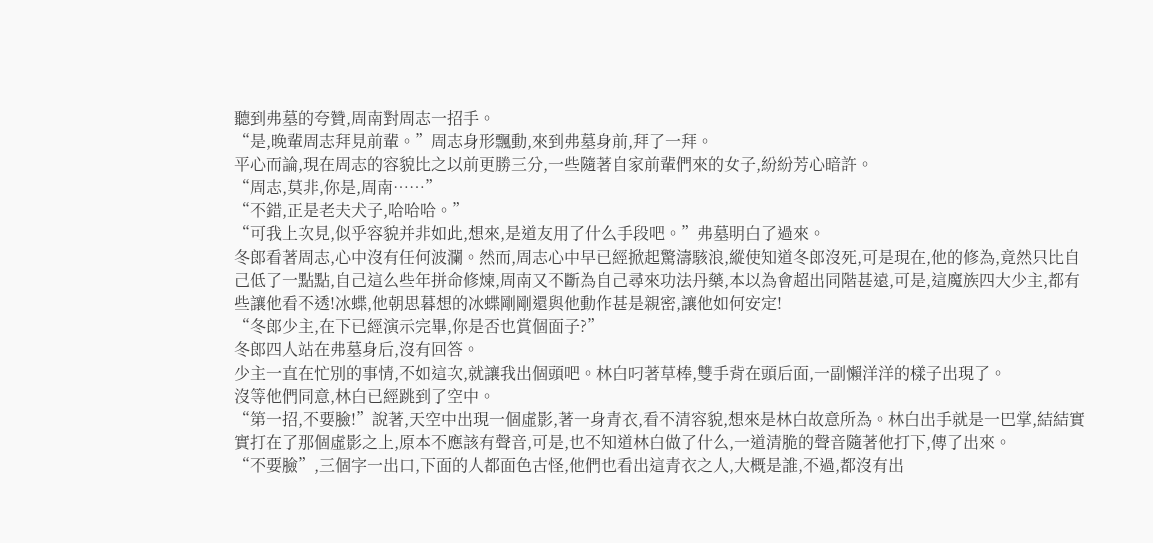聽到弗墓的夸贊,周南對周志一招手。
“是,晚輩周志拜見前輩。”周志身形飄動,來到弗墓身前,拜了一拜。
平心而論,現在周志的容貌比之以前更勝三分,一些隨著自家前輩們來的女子,紛紛芳心暗許。
“周志,莫非,你是,周南……”
“不錯,正是老夫犬子,哈哈哈。”
“可我上次見,似乎容貌并非如此,想來,是道友用了什么手段吧。”弗墓明白了過來。
冬郎看著周志,心中沒有任何波瀾。然而,周志心中早已經掀起驚濤駭浪,縱使知道冬郎沒死,可是現在,他的修為,竟然只比自己低了一點點,自己這么些年拼命修煉,周南又不斷為自己尋來功法丹藥,本以為會超出同階甚遠,可是,這魔族四大少主,都有些讓他看不透!冰蝶,他朝思暮想的冰蝶剛剛還與他動作甚是親密,讓他如何安定!
“冬郎少主,在下已經演示完畢,你是否也賞個面子?”
冬郎四人站在弗墓身后,沒有回答。
少主一直在忙別的事情,不如這次,就讓我出個頭吧。林白叼著草棒,雙手背在頭后面,一副懶洋洋的樣子出現了。
沒等他們同意,林白已經跳到了空中。
“第一招,不要臉!”說著,天空中出現一個虛影,著一身青衣,看不清容貌,想來是林白故意所為。林白出手就是一巴掌,結結實實打在了那個虛影之上,原本不應該有聲音,可是,也不知道林白做了什么,一道清脆的聲音隨著他打下,傳了出來。
“不要臉”,三個字一出口,下面的人都面色古怪,他們也看出這青衣之人,大概是誰,不過,都沒有出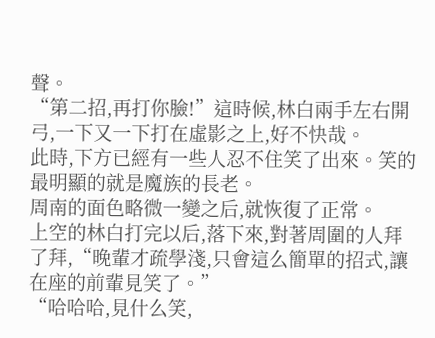聲。
“第二招,再打你臉!”這時候,林白兩手左右開弓,一下又一下打在虛影之上,好不快哉。
此時,下方已經有一些人忍不住笑了出來。笑的最明顯的就是魔族的長老。
周南的面色略微一變之后,就恢復了正常。
上空的林白打完以后,落下來,對著周圍的人拜了拜,“晚輩才疏學淺,只會這么簡單的招式,讓在座的前輩見笑了。”
“哈哈哈,見什么笑,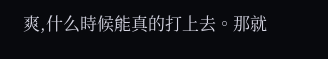爽,什么時候能真的打上去。那就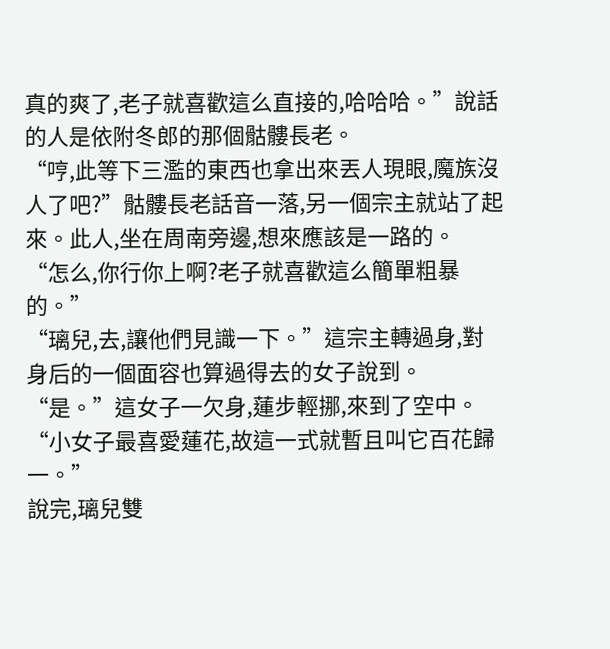真的爽了,老子就喜歡這么直接的,哈哈哈。”說話的人是依附冬郎的那個骷髏長老。
“哼,此等下三濫的東西也拿出來丟人現眼,魔族沒人了吧?”骷髏長老話音一落,另一個宗主就站了起來。此人,坐在周南旁邊,想來應該是一路的。
“怎么,你行你上啊?老子就喜歡這么簡單粗暴的。”
“璃兒,去,讓他們見識一下。”這宗主轉過身,對身后的一個面容也算過得去的女子說到。
“是。”這女子一欠身,蓮步輕挪,來到了空中。
“小女子最喜愛蓮花,故這一式就暫且叫它百花歸一。”
說完,璃兒雙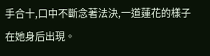手合十,口中不斷念著法決,一道蓮花的樣子在她身后出現。